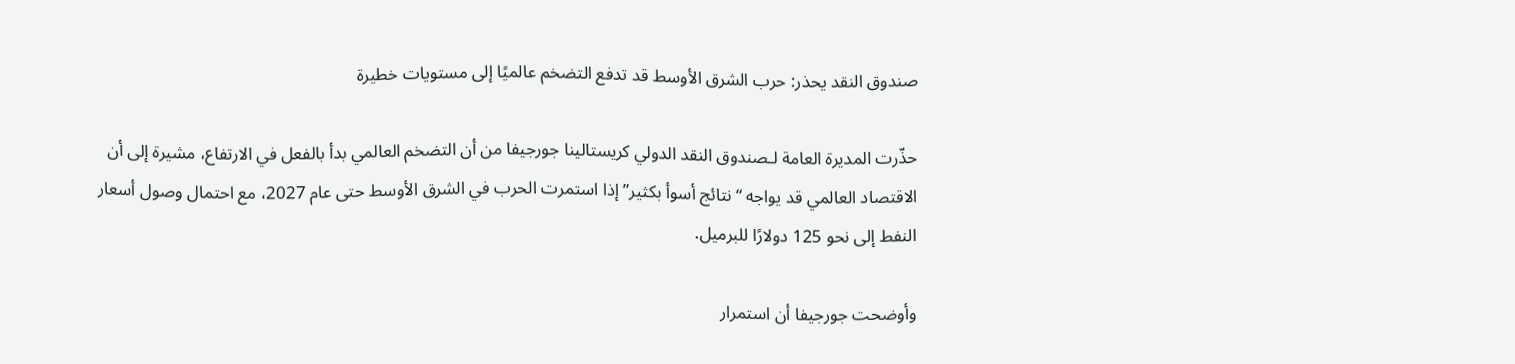صندوق النقد يحذر: حرب الشرق الأوسط قد تدفع التضخم عالميًا إلى مستويات خطيرة

حذّرت المديرة العامة لـصندوق النقد الدولي كريستالينا جورجيفا من أن التضخم العالمي بدأ بالفعل في الارتفاع، مشيرة إلى أن الاقتصاد العالمي قد يواجه “نتائج أسوأ بكثير” إذا استمرت الحرب في الشرق الأوسط حتى عام 2027، مع احتمال وصول أسعار النفط إلى نحو 125 دولارًا للبرميل.

وأوضحت جورجيفا أن استمرار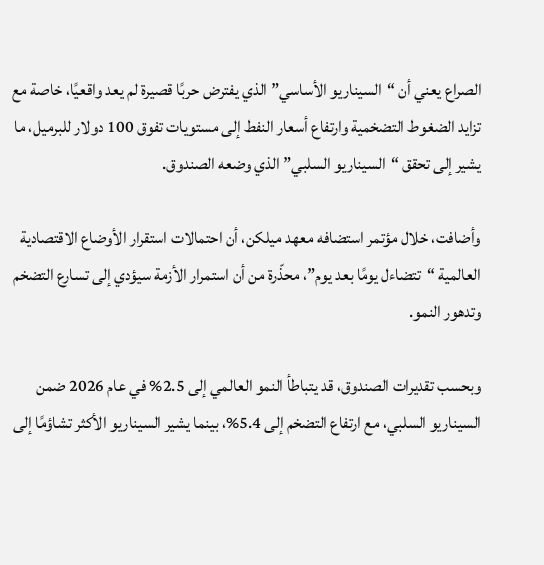الصراع يعني أن “السيناريو الأساسي” الذي يفترض حربًا قصيرة لم يعد واقعيًا، خاصة مع تزايد الضغوط التضخمية وارتفاع أسعار النفط إلى مستويات تفوق 100 دولار للبرميل، ما يشير إلى تحقق “السيناريو السلبي” الذي وضعه الصندوق.

وأضافت، خلال مؤتمر استضافه معهد ميلكن، أن احتمالات استقرار الأوضاع الاقتصادية العالمية “تتضاءل يومًا بعد يوم”، محذّرة من أن استمرار الأزمة سيؤدي إلى تسارع التضخم وتدهور النمو.

وبحسب تقديرات الصندوق، قد يتباطأ النمو العالمي إلى 2.5% في عام 2026 ضمن السيناريو السلبي، مع ارتفاع التضخم إلى 5.4%، بينما يشير السيناريو الأكثر تشاؤمًا إلى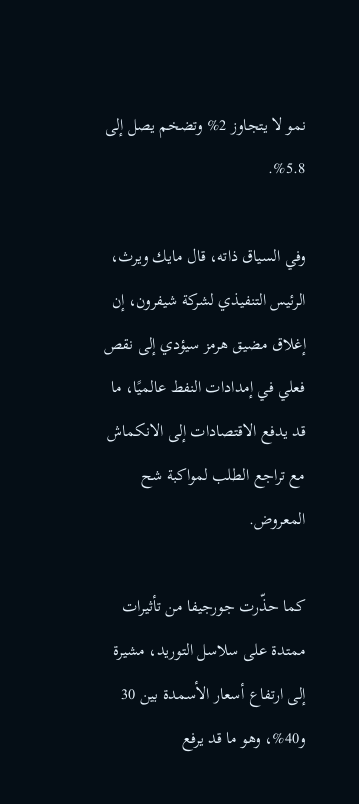نمو لا يتجاوز 2% وتضخم يصل إلى 5.8%.

وفي السياق ذاته، قال مايك ويرث، الرئيس التنفيذي لشركة شيفرون، إن إغلاق مضيق هرمز سيؤدي إلى نقص فعلي في إمدادات النفط عالميًا، ما قد يدفع الاقتصادات إلى الانكماش مع تراجع الطلب لمواكبة شح المعروض.

كما حذّرت جورجيفا من تأثيرات ممتدة على سلاسل التوريد، مشيرة إلى ارتفاع أسعار الأسمدة بين 30 و40%، وهو ما قد يرفع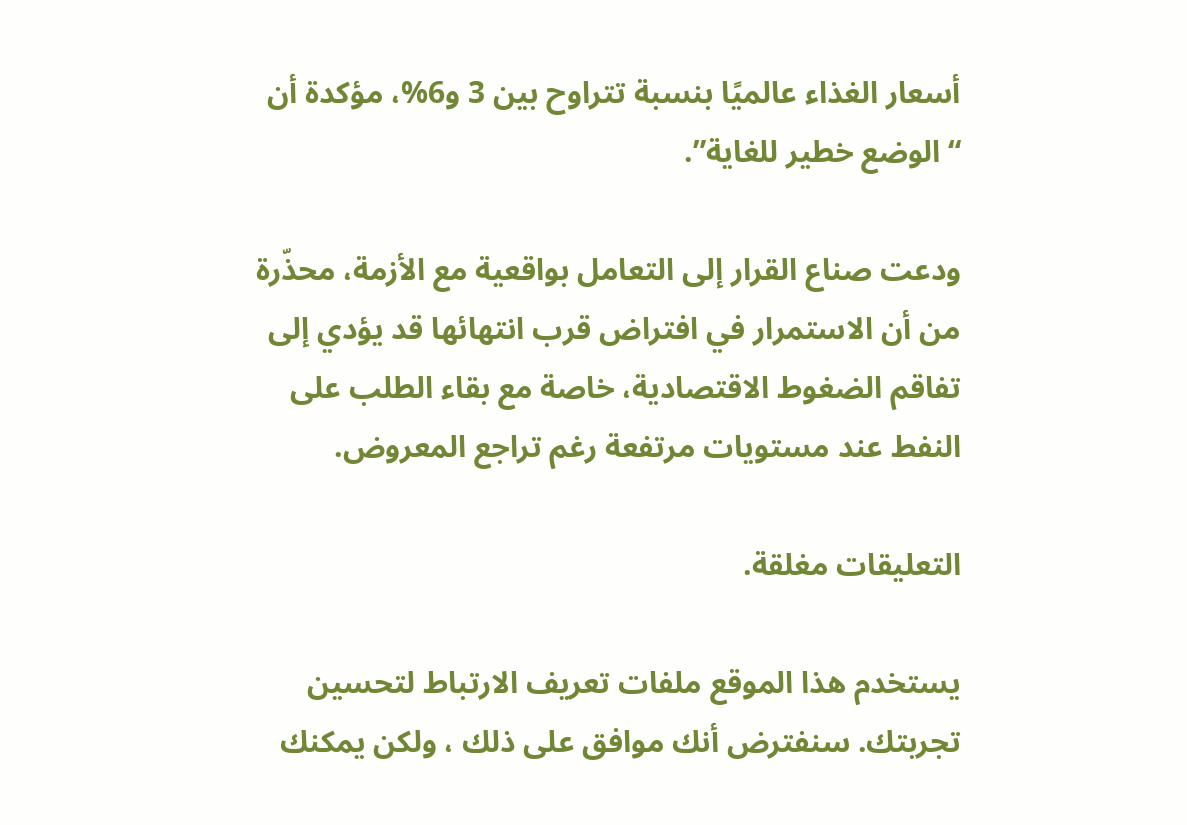أسعار الغذاء عالميًا بنسبة تتراوح بين 3 و6%، مؤكدة أن “الوضع خطير للغاية”.

ودعت صناع القرار إلى التعامل بواقعية مع الأزمة، محذّرة من أن الاستمرار في افتراض قرب انتهائها قد يؤدي إلى تفاقم الضغوط الاقتصادية، خاصة مع بقاء الطلب على النفط عند مستويات مرتفعة رغم تراجع المعروض.

التعليقات مغلقة.

يستخدم هذا الموقع ملفات تعريف الارتباط لتحسين تجربتك. سنفترض أنك موافق على ذلك ، ولكن يمكنك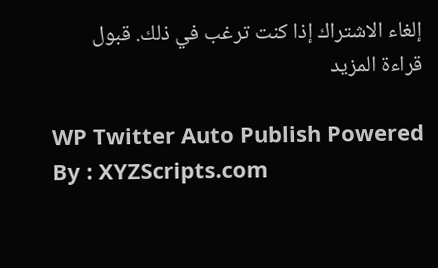إلغاء الاشتراك إذا كنت ترغب في ذلك. قبول قراءة المزيد

WP Twitter Auto Publish Powered By : XYZScripts.com